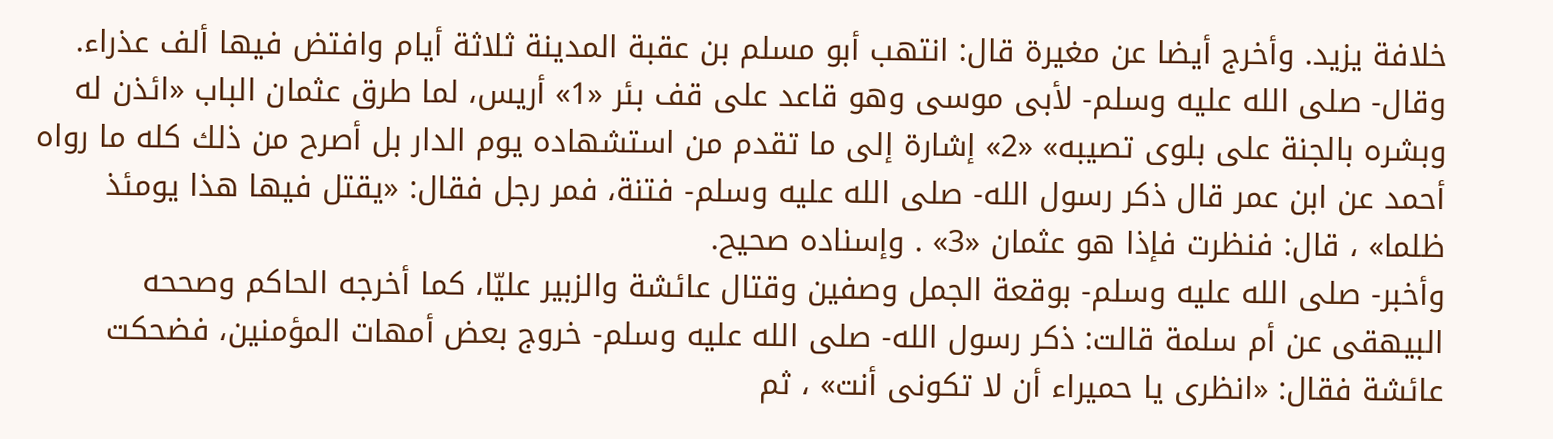خلافة يزيد. وأخرج أيضا عن مغيرة قال: انتهب أبو مسلم بن عقبة المدينة ثلاثة أيام وافتض فيها ألف عذراء.
وقال- صلى الله عليه وسلم- لأبى موسى وهو قاعد على قف بئر «1» أريس، لما طرق عثمان الباب «ائذن له وبشره بالجنة على بلوى تصيبه» «2» إشارة إلى ما تقدم من استشهاده يوم الدار بل أصرح من ذلك كله ما رواه أحمد عن ابن عمر قال ذكر رسول الله- صلى الله عليه وسلم- فتنة، فمر رجل فقال: «يقتل فيها هذا يومئذ ظلما» ، قال: فنظرت فإذا هو عثمان «3» . وإسناده صحيح.
وأخبر- صلى الله عليه وسلم- بوقعة الجمل وصفين وقتال عائشة والزبير عليّا، كما أخرجه الحاكم وصححه البيهقى عن أم سلمة قالت: ذكر رسول الله- صلى الله عليه وسلم- خروج بعض أمهات المؤمنين، فضحكت عائشة فقال: «انظرى يا حميراء أن لا تكونى أنت» ، ثم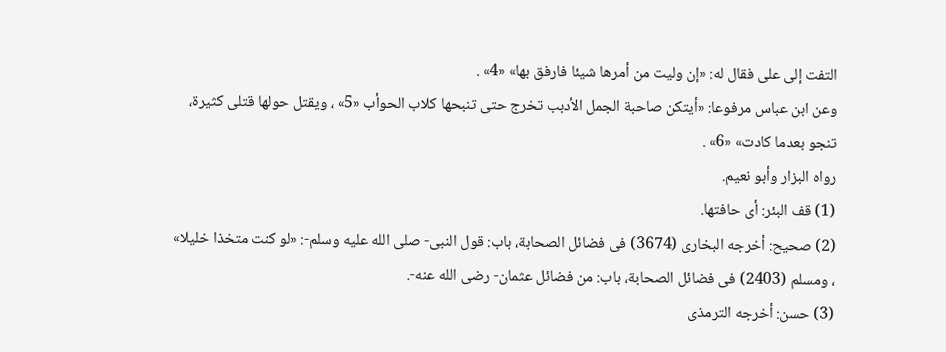التفت إلى على فقال له: «إن وليت من أمرها شيئا فارفق بها» «4» .
وعن ابن عباس مرفوعا: «أيتكن صاحبة الجمل الأدبب تخرج حتى تنبحها كلاب الحوأب «5» ، ويقتل حولها قتلى كثيرة، تنجو بعدما كادت» «6» .
رواه البزار وأبو نعيم.
(1) قف البئر: أى حافتها.
(2) صحيح: أخرجه البخارى (3674) فى فضائل الصحابة، باب: قول النبى- صلى الله عليه وسلم-: «لو كنت متخذا خليلا» ، ومسلم (2403) فى فضائل الصحابة، باب: من فضائل عثمان- رضى الله عنه-.
(3) حسن: أخرجه الترمذى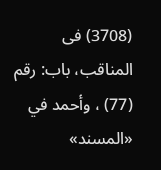(3708) فى المناقب، باب: رقم (77) ، وأحمد في «المسند»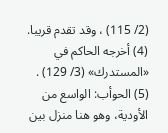(2/ 115) ، وقد تقدم قريبا.
(4) أخرجه الحاكم في «المستدرك» (3/ 129) .
(5) الحوأب: الواسع من الأودية، وهو هنا منزل بين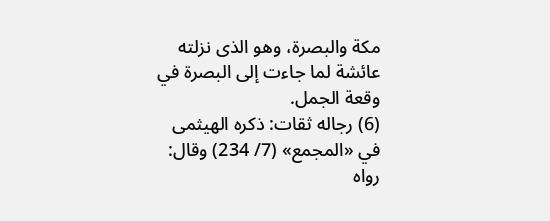مكة والبصرة، وهو الذى نزلته عائشة لما جاءت إلى البصرة في وقعة الجمل.
(6) رجاله ثقات: ذكره الهيثمى في «المجمع» (7/ 234) وقال: رواه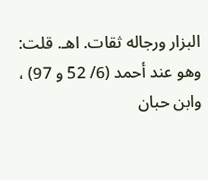البزار ورجاله ثقات. اهـ. قلت: وهو عند أحمد (6/ 52 و 97) ، وابن حبان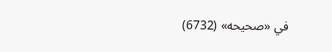في «صحيحه» (6732)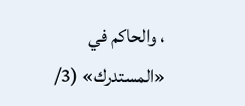، والحاكم في «المستدرك» (3/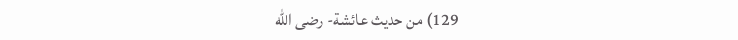129) من حديث عائشة- رضى الله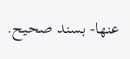عنها- بسند صحيح.